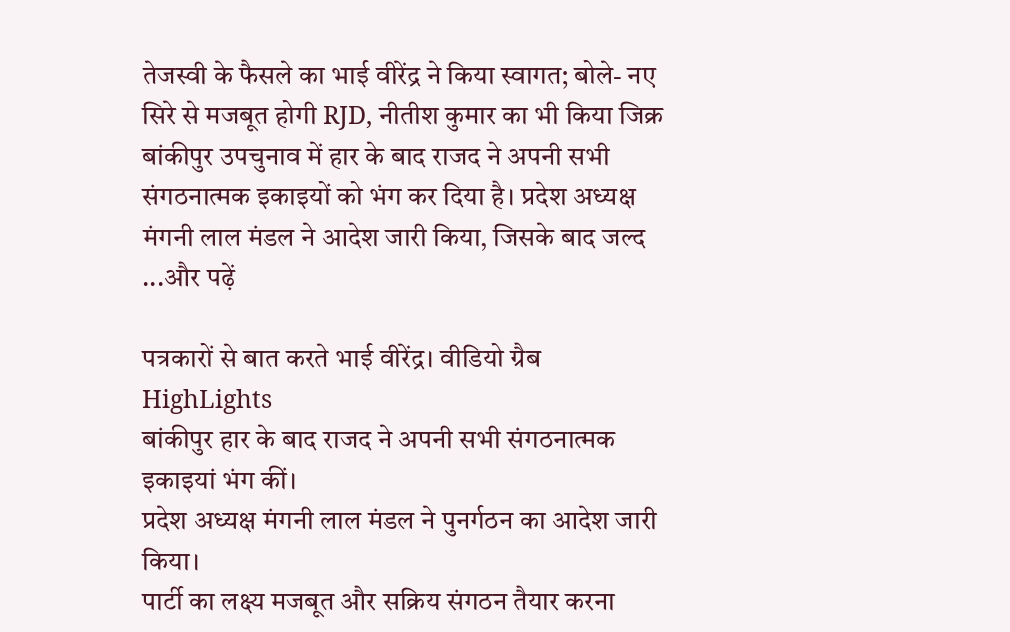तेजस्वी के फैसले का भाई वीरेंद्र ने किया स्वागत; बोले- नए सिरे से मजबूत होगी RJD, नीतीश कुमार का भी किया जिक्र
बांकीपुर उपचुनाव में हार के बाद राजद ने अपनी सभी संगठनात्मक इकाइयों को भंग कर दिया है। प्रदेश अध्यक्ष मंगनी लाल मंडल ने आदेश जारी किया, जिसके बाद जल्द ...और पढ़ें

पत्रकारों से बात करते भाई वीरेंद्र। वीडियो ग्रैब
HighLights
बांकीपुर हार के बाद राजद ने अपनी सभी संगठनात्मक इकाइयां भंग कीं।
प्रदेश अध्यक्ष मंगनी लाल मंडल ने पुनर्गठन का आदेश जारी किया।
पार्टी का लक्ष्य मजबूत और सक्रिय संगठन तैयार करना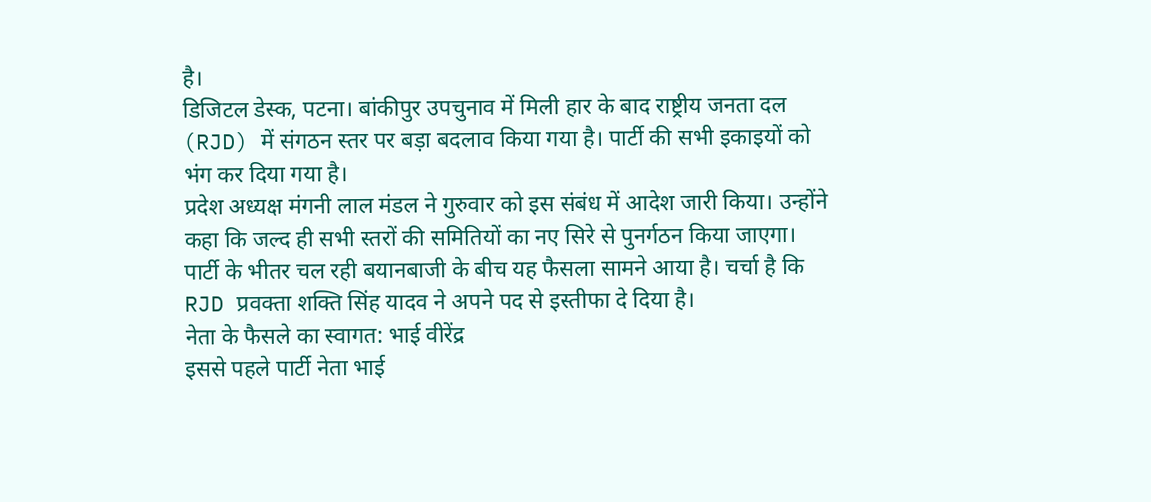है।
डिजिटल डेस्क, पटना। बांकीपुर उपचुनाव में मिली हार के बाद राष्ट्रीय जनता दल (RJD) में संगठन स्तर पर बड़ा बदलाव किया गया है। पार्टी की सभी इकाइयों को भंग कर दिया गया है।
प्रदेश अध्यक्ष मंगनी लाल मंडल ने गुरुवार को इस संबंध में आदेश जारी किया। उन्होंने कहा कि जल्द ही सभी स्तरों की समितियों का नए सिरे से पुनर्गठन किया जाएगा।
पार्टी के भीतर चल रही बयानबाजी के बीच यह फैसला सामने आया है। चर्चा है कि RJD प्रवक्ता शक्ति सिंह यादव ने अपने पद से इस्तीफा दे दिया है।
नेता के फैसले का स्वागत: भाई वीरेंद्र
इससे पहले पार्टी नेता भाई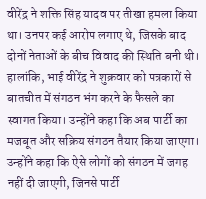वीरेंद्र ने शक्ति सिंह यादव पर तीखा हमला किया था। उनपर कई आरोप लगाए थे, जिसके बाद दोनों नेताओं के बीच विवाद की स्थिति बनी थी।
हालांकि, भाई वीरेंद्र ने शुक्रवार को पत्रकारों से बातचीत में संगठन भंग करने के फैसले का स्वागत किया। उन्होंने कहा कि अब पार्टी का मजबूत और सक्रिय संगठन तैयार किया जाएगा।
उन्होंने कहा कि ऐसे लोगों को संगठन में जगह नहीं दी जाएगी, जिनसे पार्टी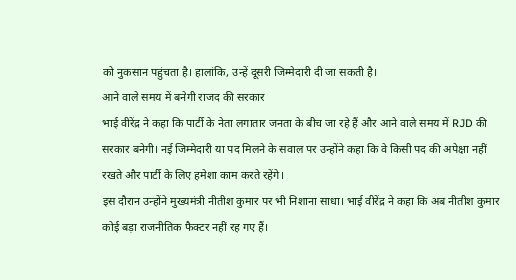को नुकसान पहुंचता है। हालांकि, उन्हें दूसरी जिम्मेदारी दी जा सकती है।
आने वाले समय में बनेगी राजद की सरकार
भाई वीरेंद्र ने कहा कि पार्टी के नेता लगातार जनता के बीच जा रहे हैं और आने वाले समय में RJD की सरकार बनेगी। नई जिम्मेदारी या पद मिलने के सवाल पर उन्होंने कहा कि वे किसी पद की अपेक्षा नहीं रखते और पार्टी के लिए हमेशा काम करते रहेंगे।
इस दौरान उन्होंने मुख्यमंत्री नीतीश कुमार पर भी निशाना साधा। भाई वीरेंद्र ने कहा कि अब नीतीश कुमार कोई बड़ा राजनीतिक फैक्टर नहीं रह गए हैं।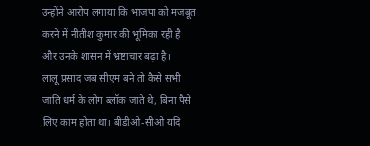उन्होंने आरोप लगाया कि भाजपा को मजबूत करने में नीतीश कुमार की भूमिका रही है और उनके शासन में भ्रष्टाचार बढ़ा है।
लालू प्रसाद जब सीएम बने तो कैसे सभी जाति धर्म के लोग ब्लॉक जाते थे, बिना पैसे लिए काम होता था। बीडीओ-सीओ यदि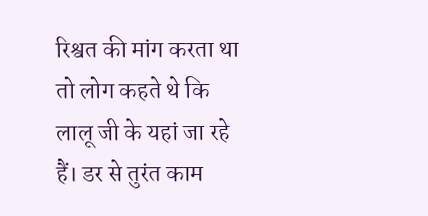रिश्वत की मांग करता था तो लोग कहते थे कि लालू जी के यहां जा रहे हैं। डर से तुरंत काम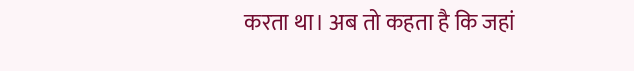करता था। अब तो कहता है कि जहां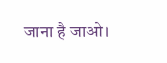जाना है जाओ।